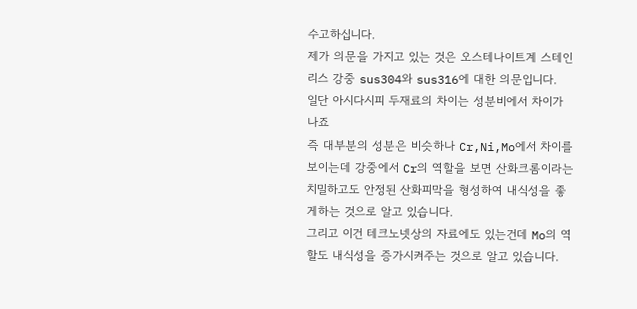수고하십니다.
제가 의문을 가지고 있는 것은 오스테나이트계 스테인리스 강중 sus304와 sus316에 대한 의문입니다.
일단 아시다시피 두재료의 차이는 성분비에서 차이가 나죠
즉 대부분의 성분은 비슷하나 Cr,Ni,Mo에서 차이를 보이는데 강중에서 Cr의 역할을 보면 산화크롬이라는 치밀하고도 안정된 산화피막을 형성하여 내식성을 좋게하는 것으로 알고 있습니다.
그리고 이건 테크노넷상의 자료에도 있는건데 Mo의 역할도 내식성을 증가시켜주는 것으로 알고 있습니다.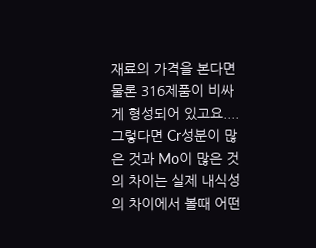재료의 가격을 본다면 물론 316제품이 비싸게 형성되어 있고요....
그렇다면 Cr성분이 많은 것과 Mo이 많은 것의 차이는 실제 내식성의 차이에서 볼때 어떤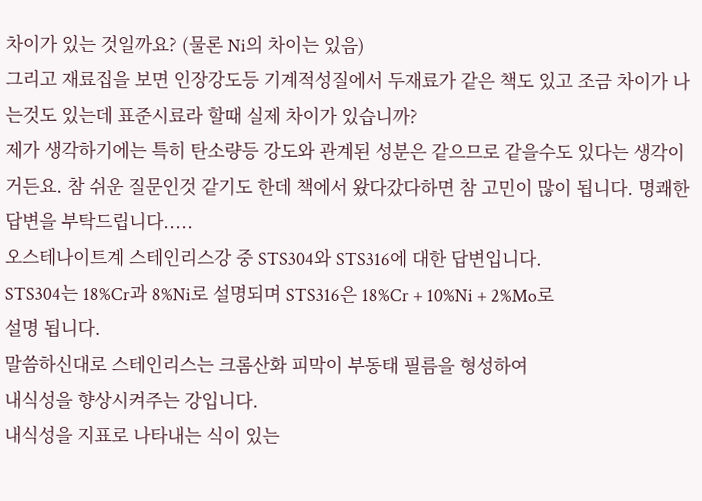차이가 있는 것일까요? (물론 Ni의 차이는 있음)
그리고 재료집을 보면 인장강도등 기계적성질에서 두재료가 같은 책도 있고 조금 차이가 나는것도 있는데 표준시료라 할때 실제 차이가 있습니까?
제가 생각하기에는 특히 탄소량등 강도와 관계된 성분은 같으므로 같을수도 있다는 생각이거든요. 참 쉬운 질문인것 같기도 한데 책에서 왔다갔다하면 참 고민이 많이 됩니다. 명쾌한 답변을 부탁드립니다.....
오스테나이트계 스테인리스강 중 STS304와 STS316에 대한 답변입니다.
STS304는 18%Cr과 8%Ni로 설명되며 STS316은 18%Cr + 10%Ni + 2%Mo로
설명 됩니다.
말씀하신대로 스테인리스는 크롬산화 피막이 부동태 필름을 형성하여
내식성을 향상시켜주는 강입니다.
내식성을 지표로 나타내는 식이 있는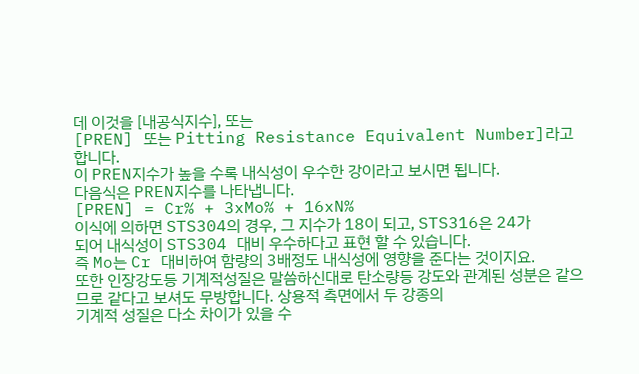데 이것을 [내공식지수], 또는
[PREN] 또는 Pitting Resistance Equivalent Number]라고 합니다.
이 PREN지수가 높을 수록 내식성이 우수한 강이라고 보시면 됩니다.
다음식은 PREN지수를 나타냅니다.
[PREN] = Cr% + 3xMo% + 16xN%
이식에 의하면 STS304의 경우, 그 지수가 18이 되고, STS316은 24가
되어 내식성이 STS304 대비 우수하다고 표현 할 수 있습니다.
즉 Mo는 Cr 대비하여 함량의 3배정도 내식성에 영향을 준다는 것이지요.
또한 인장강도등 기계적성질은 말씀하신대로 탄소량등 강도와 관계된 성분은 같으므로 같다고 보셔도 무방합니다. 상용적 측면에서 두 강종의
기계적 성질은 다소 차이가 있을 수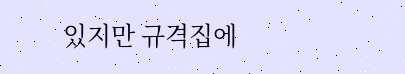있지만 규격집에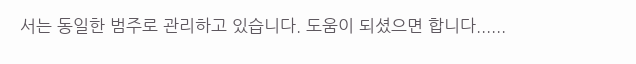서는 동일한 범주로 관리하고 있습니다. 도움이 되셨으면 합니다......